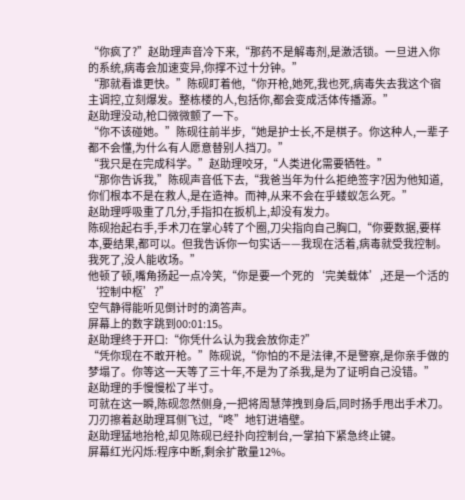“你疯了?”赵助理声音冷下来,“那药不是解毒剂,是激活锁。一旦进入你的系统,病毒会加速变异,你撑不过十分钟。”
“那就看谁更快。”陈砚盯着他,“你开枪,她死,我也死,病毒失去我这个宿主调控,立刻爆发。整栋楼的人,包括你,都会变成活体传播源。”
赵助理没动,枪口微微颤了一下。
“你不该碰她。”陈砚往前半步,“她是护士长,不是棋子。你这种人,一辈子都不会懂,为什么有人愿意替别人挡刀。”
“我只是在完成科学。”赵助理咬牙,“人类进化需要牺牲。”
“那你告诉我,”陈砚声音低下去,“我爸当年为什么拒绝签字?因为他知道,你们根本不是在救人,是在造神。而神,从来不会在乎蝼蚁怎么死。”
赵助理呼吸重了几分,手指扣在扳机上,却没有发力。
陈砚抬起右手,手术刀在掌心转了个圈,刀尖指向自己胸口,“你要数据,要样本,要结果,都可以。但我告诉你一句实话——我现在活着,病毒就受我控制。我死了,没人能收场。”
他顿了顿,嘴角扬起一点冷笑,“你是要一个死的‘完美载体’,还是一个活的‘控制中枢’?”
空气静得能听见倒计时的滴答声。
屏幕上的数字跳到00:01:15。
赵助理终于开口:“你凭什么认为我会放你走?”
“凭你现在不敢开枪。”陈砚说,“你怕的不是法律,不是警察,是你亲手做的梦塌了。你等这一天等了三十年,不是为了杀我,是为了证明自己没错。”
赵助理的手慢慢松了半寸。
可就在这一瞬,陈砚忽然侧身,一把将周慧萍拽到身后,同时扬手甩出手术刀。
刀刃擦着赵助理耳侧飞过,“咚”地钉进墙壁。
赵助理猛地抬枪,却见陈砚已经扑向控制台,一掌拍下紧急终止键。
屏幕红光闪烁:程序中断,剩余扩散量12%。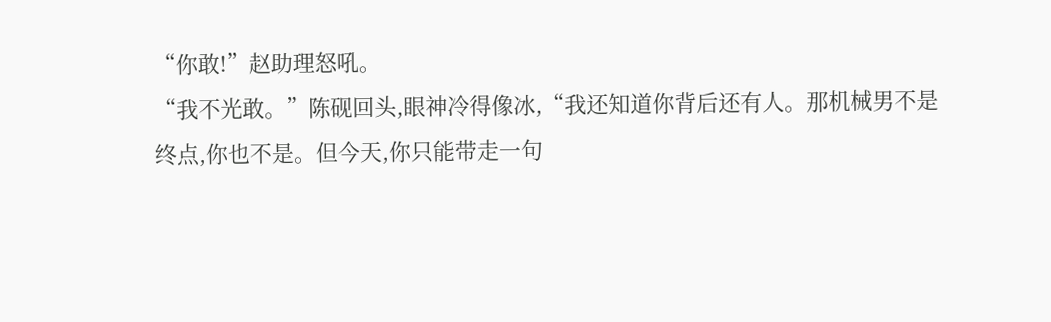“你敢!”赵助理怒吼。
“我不光敢。”陈砚回头,眼神冷得像冰,“我还知道你背后还有人。那机械男不是终点,你也不是。但今天,你只能带走一句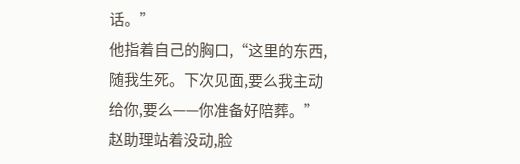话。”
他指着自己的胸口,“这里的东西,随我生死。下次见面,要么我主动给你,要么——你准备好陪葬。”
赵助理站着没动,脸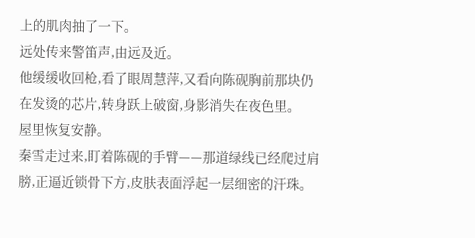上的肌肉抽了一下。
远处传来警笛声,由远及近。
他缓缓收回枪,看了眼周慧萍,又看向陈砚胸前那块仍在发烫的芯片,转身跃上破窗,身影消失在夜色里。
屋里恢复安静。
秦雪走过来,盯着陈砚的手臂——那道绿线已经爬过肩膀,正逼近锁骨下方,皮肤表面浮起一层细密的汗珠。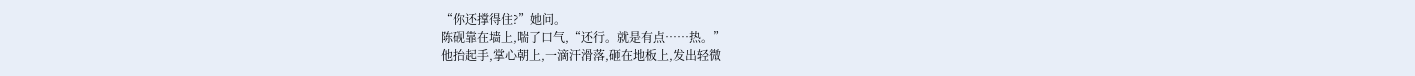“你还撑得住?”她问。
陈砚靠在墙上,喘了口气,“还行。就是有点……热。”
他抬起手,掌心朝上,一滴汗滑落,砸在地板上,发出轻微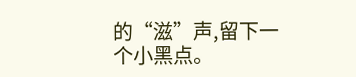的“滋”声,留下一个小黑点。